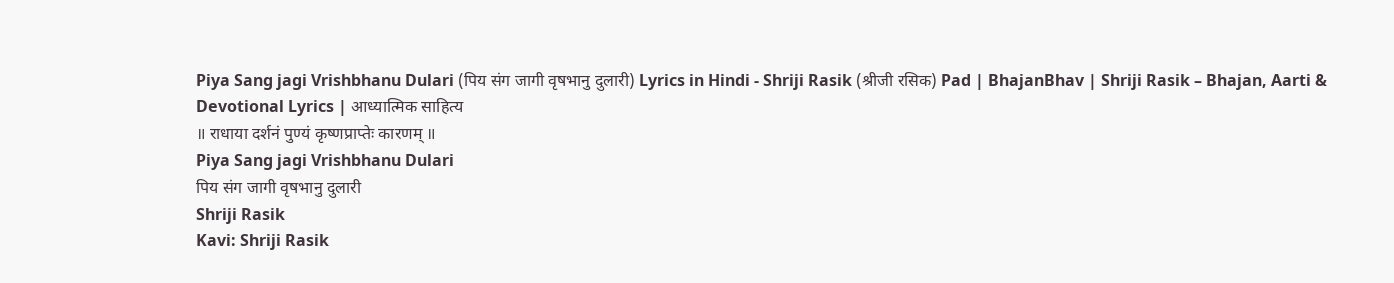Piya Sang jagi Vrishbhanu Dulari (पिय संग जागी वृषभानु दुलारी) Lyrics in Hindi - Shriji Rasik (श्रीजी रसिक) Pad | BhajanBhav | Shriji Rasik – Bhajan, Aarti & Devotional Lyrics | आध्यात्मिक साहित्य
॥ राधाया दर्शनं पुण्यं कृष्णप्राप्तेः कारणम् ॥
Piya Sang jagi Vrishbhanu Dulari
पिय संग जागी वृषभानु दुलारी
Shriji Rasik
Kavi: Shriji Rasik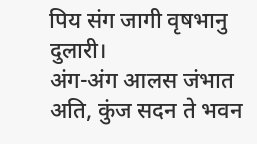पिय संग जागी वृषभानु दुलारी।
अंग-अंग आलस जंभात अति, कुंज सदन ते भवन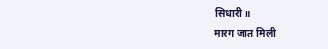सिधारी॥
मारग जात मिली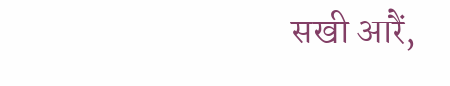सखी आरैं,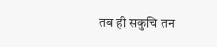तब ही सकुचि तन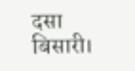दसा बिसारी।